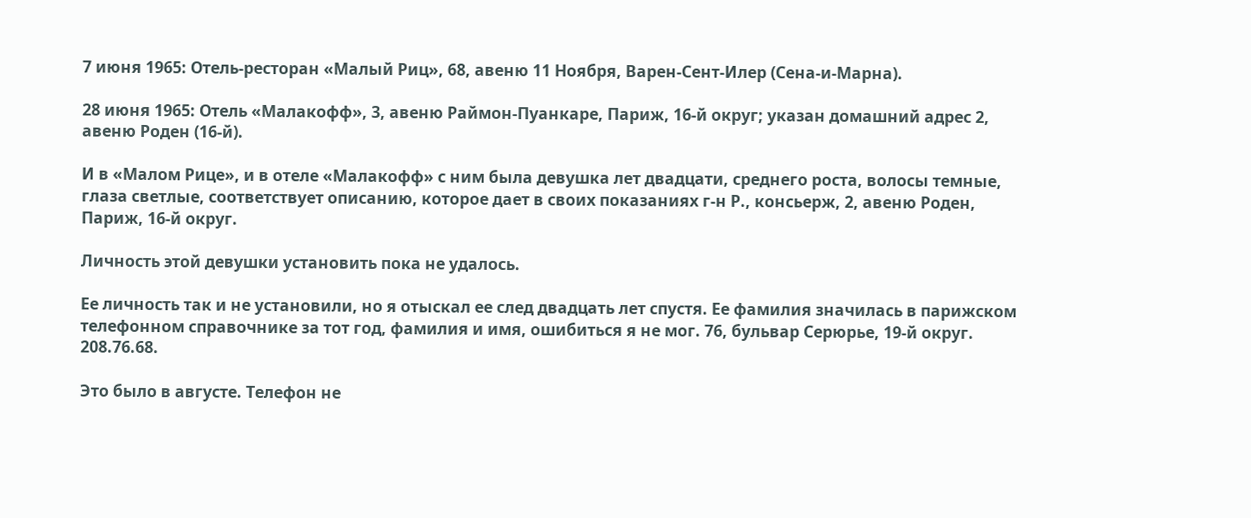7 июня 1965: Отель-ресторан «Малый Риц», 68, авеню 11 Ноября, Варен-Сент-Илер (Сена-и-Марна).

28 июня 1965: Отель «Малакофф», 3, авеню Раймон-Пуанкаре, Париж, 16-й округ; указан домашний адрес 2, авеню Роден (16-й).

И в «Малом Рице», и в отеле «Малакофф» с ним была девушка лет двадцати, среднего роста, волосы темные, глаза светлые, соответствует описанию, которое дает в своих показаниях г-н Р., консьерж, 2, авеню Роден, Париж, 16-й округ.

Личность этой девушки установить пока не удалось.

Ее личность так и не установили, но я отыскал ее след двадцать лет спустя. Ее фамилия значилась в парижском телефонном справочнике за тот год, фамилия и имя, ошибиться я не мог. 76, бульвар Серюрье, 19-й округ. 208.76.68.

Это было в августе. Телефон не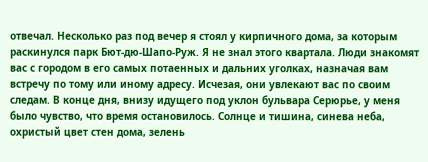отвечал. Несколько раз под вечер я стоял у кирпичного дома, за которым раскинулся парк Бют-дю-Шапо-Руж. Я не знал этого квартала. Люди знакомят вас с городом в его самых потаенных и дальних уголках, назначая вам встречу по тому или иному адресу. Исчезая, они увлекают вас по своим следам. В конце дня, внизу идущего под уклон бульвара Серюрье, у меня было чувство, что время остановилось. Солнце и тишина, синева неба, охристый цвет стен дома, зелень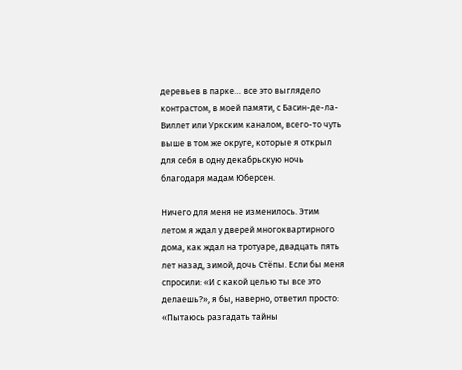деревьев в парке… все это выглядело контрастом, в моей памяти, с Басин-де-ла-Виллет или Уркским каналом, всего-то чуть выше в том же округе, которые я открыл для себя в одну декабрьскую ночь благодаря мадам Юберсен.

Ничего для меня не изменилось. Этим летом я ждал у дверей многоквартирного дома, как ждал на тротуаре, двадцать пять лет назад, зимой, дочь Стёпы. Если бы меня спросили: «И с какой целью ты все это делаешь?», я бы, наверно, ответил просто: «Пытаюсь разгадать тайны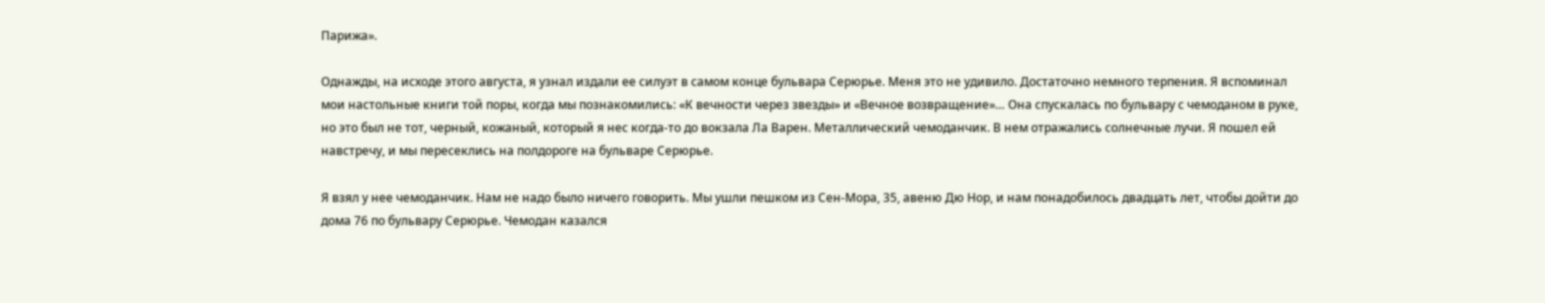Парижа».

Однажды, на исходе этого августа, я узнал издали ее силуэт в самом конце бульвара Серюрье. Меня это не удивило. Достаточно немного терпения. Я вспоминал мои настольные книги той поры, когда мы познакомились: «К вечности через звезды» и «Вечное возвращение»… Она спускалась по бульвару с чемоданом в руке, но это был не тот, черный, кожаный, который я нес когда-то до вокзала Ла Варен. Металлический чемоданчик. В нем отражались солнечные лучи. Я пошел ей навстречу, и мы пересеклись на полдороге на бульваре Серюрье.

Я взял у нее чемоданчик. Нам не надо было ничего говорить. Мы ушли пешком из Сен-Мора, 35, авеню Дю Нор, и нам понадобилось двадцать лет, чтобы дойти до дома 76 по бульвару Серюрье. Чемодан казался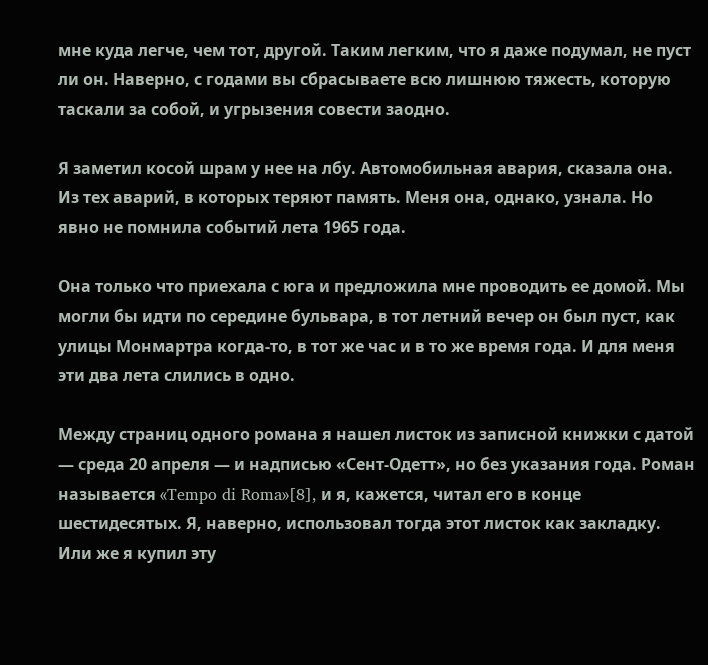мне куда легче, чем тот, другой. Таким легким, что я даже подумал, не пуст ли он. Наверно, с годами вы сбрасываете всю лишнюю тяжесть, которую таскали за собой, и угрызения совести заодно.

Я заметил косой шрам у нее на лбу. Автомобильная авария, сказала она. Из тех аварий, в которых теряют память. Меня она, однако, узнала. Но явно не помнила событий лета 1965 года.

Она только что приехала с юга и предложила мне проводить ее домой. Мы могли бы идти по середине бульвара, в тот летний вечер он был пуст, как улицы Монмартра когда-то, в тот же час и в то же время года. И для меня эти два лета слились в одно.

Между страниц одного романа я нашел листок из записной книжки с датой — среда 20 апреля — и надписью «Сент-Одетт», но без указания года. Роман называется «Tempo di Roma»[8], и я, кажется, читал его в конце шестидесятых. Я, наверно, использовал тогда этот листок как закладку. Или же я купил эту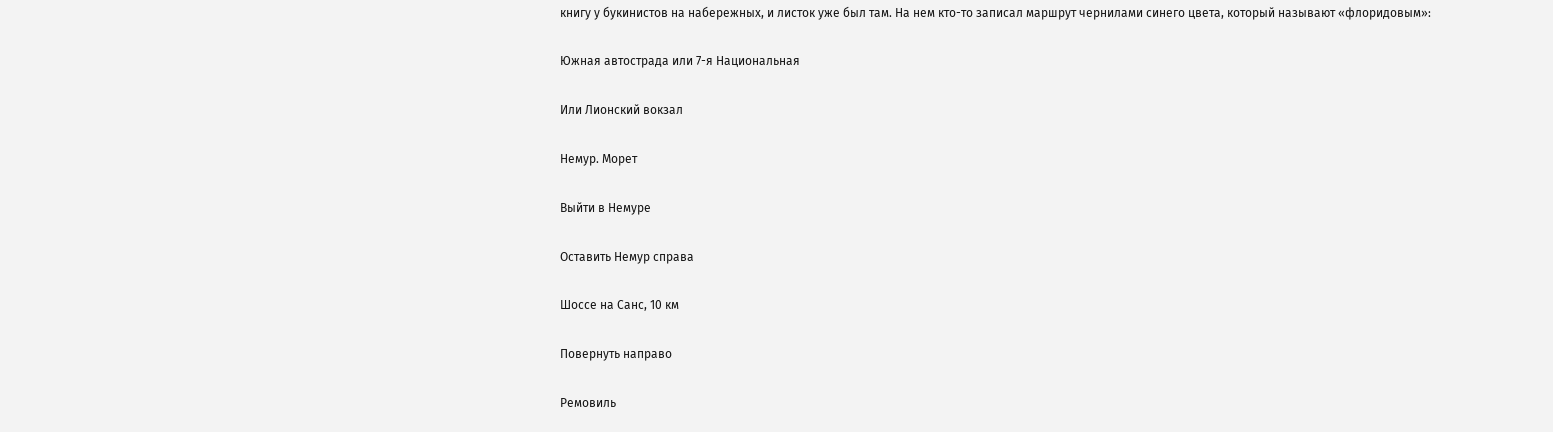книгу у букинистов на набережных, и листок уже был там. На нем кто-то записал маршрут чернилами синего цвета, который называют «флоридовым»:

Южная автострада или 7-я Национальная

Или Лионский вокзал

Немур. Морет

Выйти в Немуре

Оставить Немур справа

Шоссе на Санс, 10 км

Повернуть направо

Ремовиль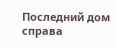Последний дом справа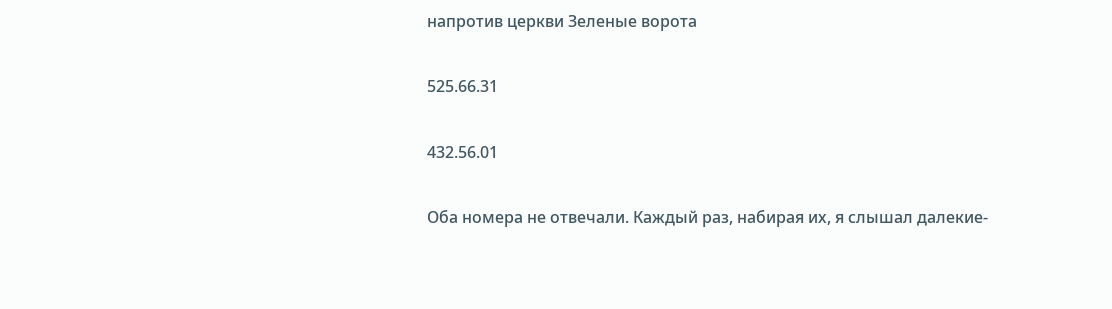напротив церкви Зеленые ворота

525.66.31

432.56.01

Оба номера не отвечали. Каждый раз, набирая их, я слышал далекие-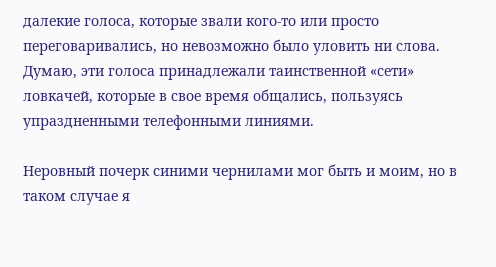далекие голоса, которые звали кого-то или просто переговаривались, но невозможно было уловить ни слова. Думаю, эти голоса принадлежали таинственной «сети» ловкачей, которые в свое время общались, пользуясь упраздненными телефонными линиями.

Неровный почерк синими чернилами мог быть и моим, но в таком случае я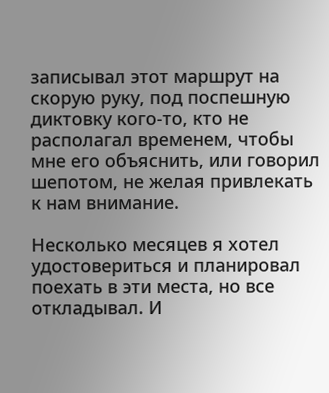записывал этот маршрут на скорую руку, под поспешную диктовку кого-то, кто не располагал временем, чтобы мне его объяснить, или говорил шепотом, не желая привлекать к нам внимание.

Несколько месяцев я хотел удостовериться и планировал поехать в эти места, но все откладывал. И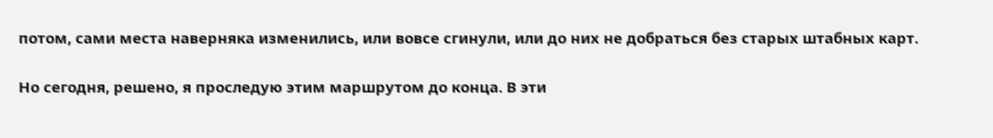потом, сами места наверняка изменились, или вовсе сгинули, или до них не добраться без старых штабных карт.

Но сегодня, решено, я проследую этим маршрутом до конца. В эти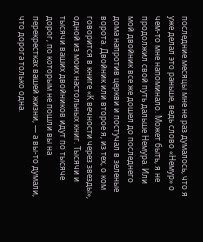последние месяцы мне не раз думалось, что я уже делал это раньше, ведь слово «Немур» о чем-то мне напоминало. Может быть, я не продолжил свой путь дальше Немура. Или мой двойник все же дошел до последнего дома напротив церкви и постучал в зеленые ворота. Двойник или второе я, из тех, о ком говорится в книге «К вечности через звезды», одной из моих настольных книг. Тысячи и тысячи ваших двойников идут по тысяче дорог, по которым не пошли вы на перекрестках вашей жизни, — а вы-то думали, что дорога только одна.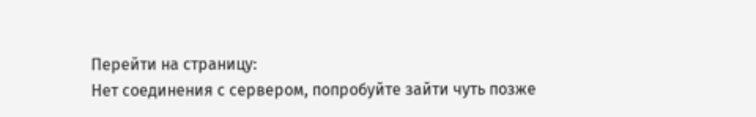Перейти на страницу:
Нет соединения с сервером, попробуйте зайти чуть позже